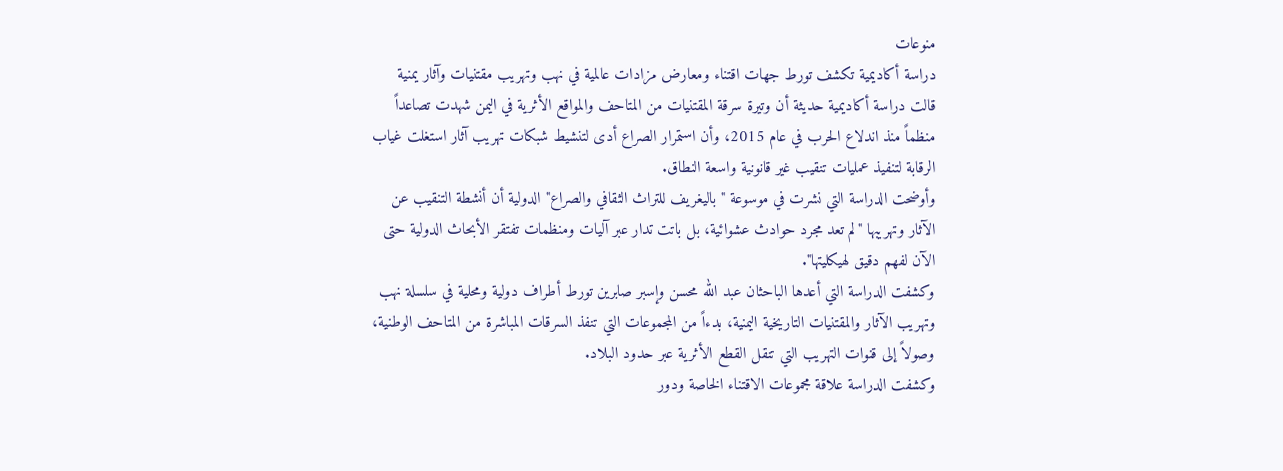منوعات
دراسة أكاديمية تكشف تورط جهات اقتناء ومعارض مزادات عالمية في نهب وتهريب مقتنيات وآثار يمنية
قالت دراسة أكاديمية حديثة أن وتيرة سرقة المقتنيات من المتاحف والمواقع الأثرية في اليمن شهدت تصاعداً منظماً منذ اندلاع الحرب في عام 2015، وأن استمرار الصراع أدى لتنشيط شبكات تهريب آثار استغلت غياب الرقابة لتنفيذ عمليات تنقيب غير قانونية واسعة النطاق.
وأوضحت الدراسة التي نشرت في موسوعة "باليغريف للتراث الثقافي والصراع" الدولية أن أنشطة التنقيب عن الآثار وتهريبها "لم تعد مجرد حوادث عشوائية، بل باتت تدار عبر آليات ومنظمات تفتقر الأبحاث الدولية حتى الآن لفهم دقيق لهيكليتها".
وكشفت الدراسة التي أعدها الباحثان عبد الله محسن وإسبر صابرين تورط أطراف دولية ومحلية في سلسلة نهب وتهريب الآثار والمقتنيات التاريخية اليمنية، بدءاً من المجموعات التي تنفذ السرقات المباشرة من المتاحف الوطنية، وصولاً إلى قنوات التهريب التي تنقل القطع الأثرية عبر حدود البلاد.
وكشفت الدراسة علاقة مجموعات الاقتناء الخاصة ودور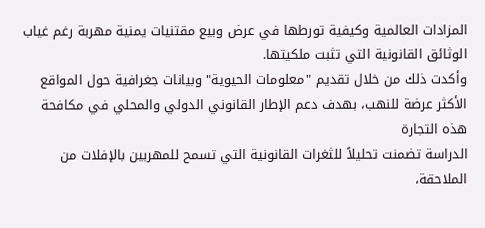المزادات العالمية وكيفية تورطها في عرض وبيع مقتنيات يمنية مهربة رغم غياب الوثائق القانونية التي تثبت ملكيتها.
وأكدت ذلك من خلال تقديم "معلومات الحيوية" وبيانات جغرافية حول المواقع الأكثر عرضة للنهب، بهدف دعم الإطار القانوني الدولي والمحلي في مكافحة هذه التجارة
الدراسة تضمنت تحليلاً للثغرات القانونية التي تسمح للمهربين بالإفلات من الملاحقة،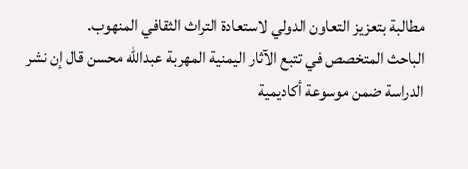مطالبة بتعزيز التعاون الدولي لاستعادة التراث الثقافي المنهوب.
الباحث المتخصص في تتبع الآثار اليمنية المهربة عبدالله محسن قال إن نشر الدراسة ضمن موسوعة أكاديمية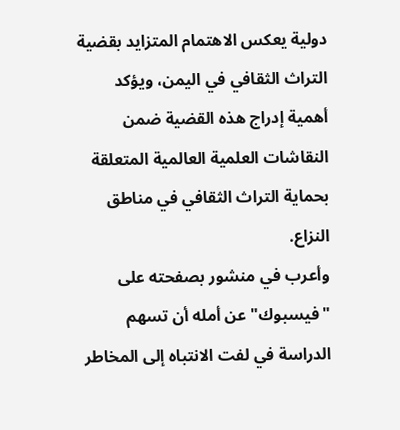دولية يعكس الاهتمام المتزايد بقضية التراث الثقافي في اليمن، ويؤكد أهمية إدراج هذه القضية ضمن النقاشات العلمية العالمية المتعلقة بحماية التراث الثقافي في مناطق النزاع.
وأعرب في منشور بصفحته على "فيسبوك" عن أمله أن تسهم الدراسة في لفت الانتباه إلى المخاطر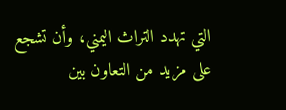التي تهدد التراث اليمني، وأن تشجع على مزيد من التعاون بين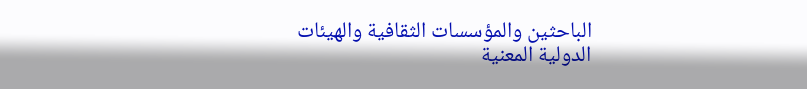الباحثين والمؤسسات الثقافية والهيئات الدولية المعنية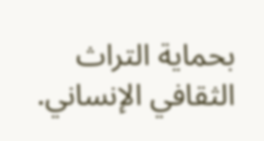بحماية التراث الثقافي الإنساني.